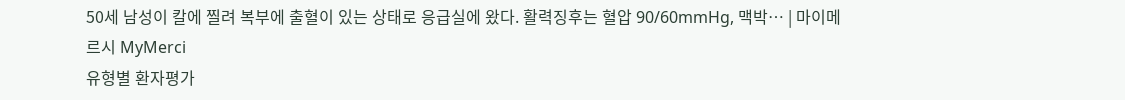50세 남성이 칼에 찔려 복부에 출혈이 있는 상태로 응급실에 왔다. 활력징후는 혈압 90/60mmHg, 맥박… | 마이메르시 MyMerci
유형별 환자평가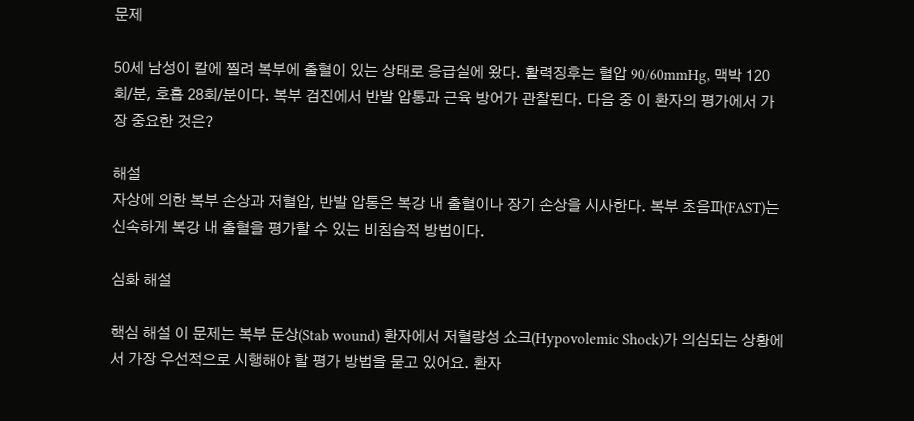문제

50세 남성이 칼에 찔려 복부에 출혈이 있는 상태로 응급실에 왔다. 활력징후는 혈압 90/60mmHg, 맥박 120회/분, 호흡 28회/분이다. 복부 검진에서 반발 압통과 근육 방어가 관찰된다. 다음 중 이 환자의 평가에서 가장 중요한 것은?

해설
자상에 의한 복부 손상과 저혈압, 반발 압통은 복강 내 출혈이나 장기 손상을 시사한다. 복부 초음파(FAST)는 신속하게 복강 내 출혈을 평가할 수 있는 비침습적 방법이다.

심화 해설

핵심 해설 이 문제는 복부 둔상(Stab wound) 환자에서 저혈량성 쇼크(Hypovolemic Shock)가 의심되는 상황에서 가장 우선적으로 시행해야 할 평가 방법을 묻고 있어요. 환자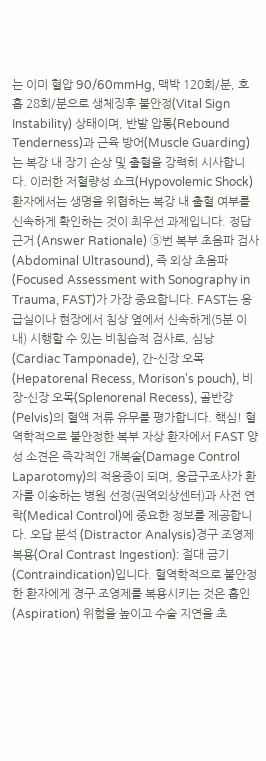는 이미 혈압 90/60mmHg, 맥박 120회/분, 호흡 28회/분으로 생체징후 불안정(Vital Sign Instability) 상태이며, 반발 압통(Rebound Tenderness)과 근육 방어(Muscle Guarding)는 복강 내 장기 손상 및 출혈을 강력히 시사합니다. 이러한 저혈량성 쇼크(Hypovolemic Shock) 환자에서는 생명을 위협하는 복강 내 출혈 여부를 신속하게 확인하는 것이 최우선 과제입니다. 정답 근거 (Answer Rationale) ⑤번 복부 초음파 검사(Abdominal Ultrasound), 즉 외상 초음파(Focused Assessment with Sonography in Trauma, FAST)가 가장 중요합니다. FAST는 응급실이나 현장에서 침상 옆에서 신속하게(5분 이내) 시행할 수 있는 비침습적 검사로, 심낭(Cardiac Tamponade), 간-신장 오목(Hepatorenal Recess, Morison's pouch), 비장-신장 오목(Splenorenal Recess), 골반강(Pelvis)의 혈액 저류 유무를 평가합니다. 핵심! 혈역학적으로 불안정한 복부 자상 환자에서 FAST 양성 소견은 즉각적인 개복술(Damage Control Laparotomy)의 적응증이 되며, 응급구조사가 환자를 이송하는 병원 선정(권역외상센터)과 사전 연락(Medical Control)에 중요한 정보를 제공합니다. 오답 분석 (Distractor Analysis)경구 조영제 복용(Oral Contrast Ingestion): 절대 금기(Contraindication)입니다. 혈역학적으로 불안정한 환자에게 경구 조영제를 복용시키는 것은 흡인(Aspiration) 위험을 높이고 수술 지연을 초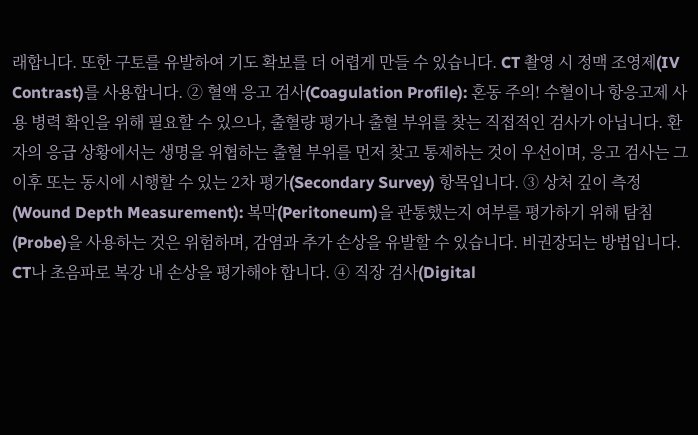래합니다. 또한 구토를 유발하여 기도 확보를 더 어렵게 만들 수 있습니다. CT 촬영 시 정맥 조영제(IV Contrast)를 사용합니다. ② 혈액 응고 검사(Coagulation Profile): 혼동 주의! 수혈이나 항응고제 사용 병력 확인을 위해 필요할 수 있으나, 출혈량 평가나 출혈 부위를 찾는 직접적인 검사가 아닙니다. 환자의 응급 상황에서는 생명을 위협하는 출혈 부위를 먼저 찾고 통제하는 것이 우선이며, 응고 검사는 그 이후 또는 동시에 시행할 수 있는 2차 평가(Secondary Survey) 항목입니다. ③ 상처 깊이 측정(Wound Depth Measurement): 복막(Peritoneum)을 관통했는지 여부를 평가하기 위해 탐침(Probe)을 사용하는 것은 위험하며, 감염과 추가 손상을 유발할 수 있습니다. 비권장되는 방법입니다. CT나 초음파로 복강 내 손상을 평가해야 합니다. ④ 직장 검사(Digital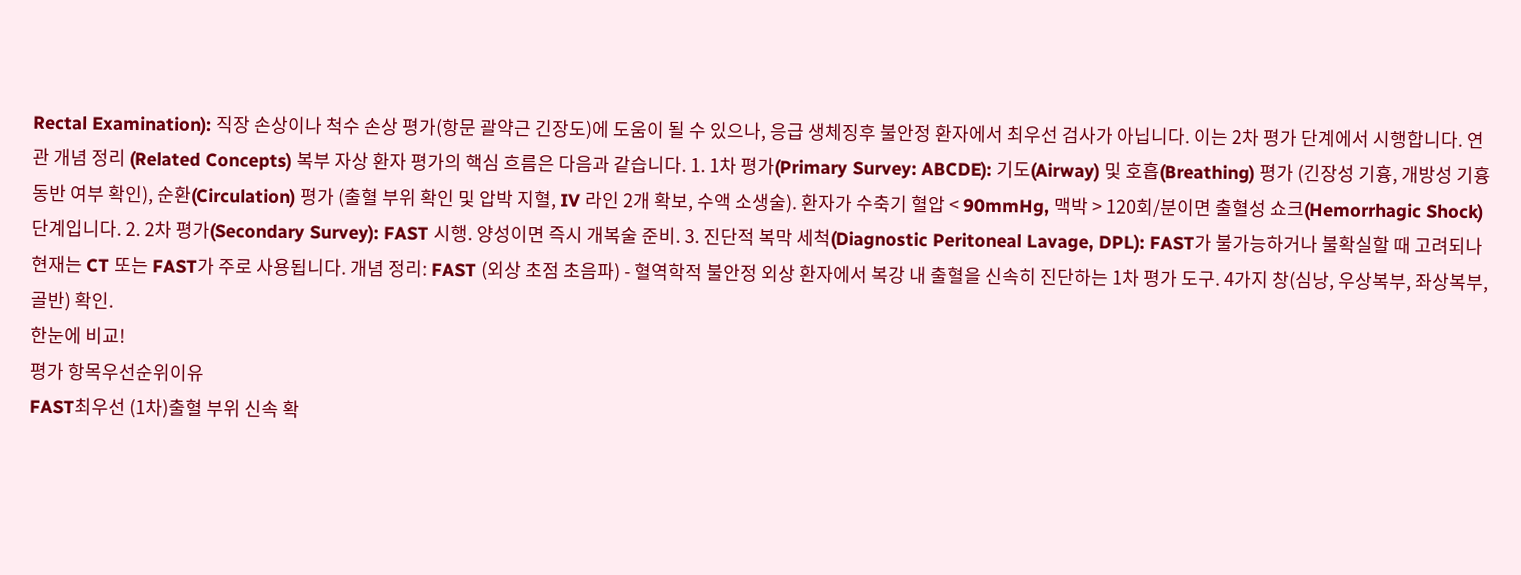Rectal Examination): 직장 손상이나 척수 손상 평가(항문 괄약근 긴장도)에 도움이 될 수 있으나, 응급 생체징후 불안정 환자에서 최우선 검사가 아닙니다. 이는 2차 평가 단계에서 시행합니다. 연관 개념 정리 (Related Concepts) 복부 자상 환자 평가의 핵심 흐름은 다음과 같습니다. 1. 1차 평가(Primary Survey: ABCDE): 기도(Airway) 및 호흡(Breathing) 평가 (긴장성 기흉, 개방성 기흉 동반 여부 확인), 순환(Circulation) 평가 (출혈 부위 확인 및 압박 지혈, IV 라인 2개 확보, 수액 소생술). 환자가 수축기 혈압 < 90mmHg, 맥박 > 120회/분이면 출혈성 쇼크(Hemorrhagic Shock) 단계입니다. 2. 2차 평가(Secondary Survey): FAST 시행. 양성이면 즉시 개복술 준비. 3. 진단적 복막 세척(Diagnostic Peritoneal Lavage, DPL): FAST가 불가능하거나 불확실할 때 고려되나 현재는 CT 또는 FAST가 주로 사용됩니다. 개념 정리: FAST (외상 초점 초음파) - 혈역학적 불안정 외상 환자에서 복강 내 출혈을 신속히 진단하는 1차 평가 도구. 4가지 창(심낭, 우상복부, 좌상복부, 골반) 확인.
한눈에 비교!
평가 항목우선순위이유
FAST최우선 (1차)출혈 부위 신속 확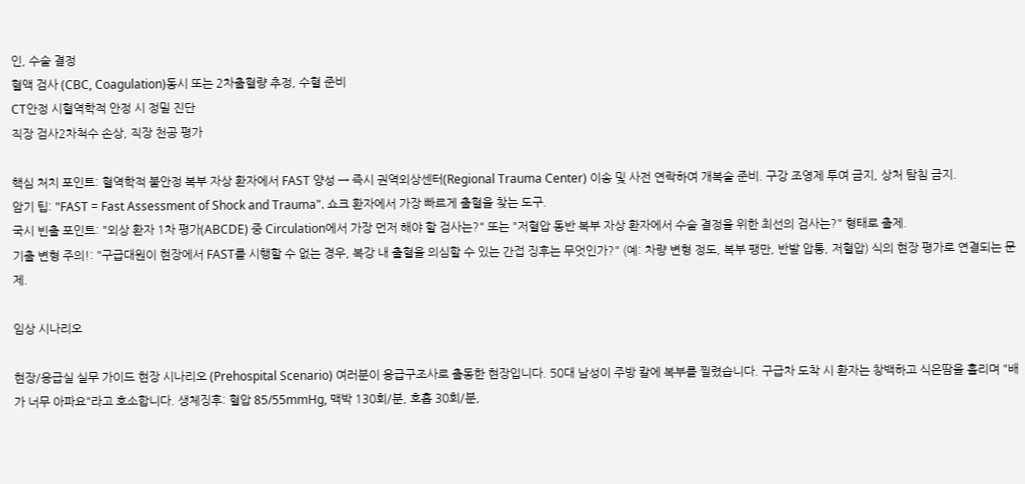인, 수술 결정
혈액 검사 (CBC, Coagulation)동시 또는 2차출혈량 추정, 수혈 준비
CT안정 시혈역학적 안정 시 정밀 진단
직장 검사2차척수 손상, 직장 천공 평가

핵심 처치 포인트: 혈역학적 불안정 복부 자상 환자에서 FAST 양성 → 즉시 권역외상센터(Regional Trauma Center) 이송 및 사전 연락하여 개복술 준비. 구강 조영제 투여 금지, 상처 탐침 금지.
암기 팁: "FAST = Fast Assessment of Shock and Trauma". 쇼크 환자에서 가장 빠르게 출혈을 찾는 도구.
국시 빈출 포인트: "외상 환자 1차 평가(ABCDE) 중 Circulation에서 가장 먼저 해야 할 검사는?" 또는 "저혈압 동반 복부 자상 환자에서 수술 결정을 위한 최선의 검사는?" 형태로 출제.
기출 변형 주의!: "구급대원이 현장에서 FAST를 시행할 수 없는 경우, 복강 내 출혈을 의심할 수 있는 간접 징후는 무엇인가?" (예: 차량 변형 정도, 복부 팽만, 반발 압통, 저혈압) 식의 현장 평가로 연결되는 문제.

임상 시나리오

현장/응급실 실무 가이드 현장 시나리오 (Prehospital Scenario) 여러분이 응급구조사로 출동한 현장입니다. 50대 남성이 주방 칼에 복부를 찔렸습니다. 구급차 도착 시 환자는 창백하고 식은땀을 흘리며 "배가 너무 아파요"라고 호소합니다. 생체징후: 혈압 85/55mmHg, 맥박 130회/분, 호흡 30회/분,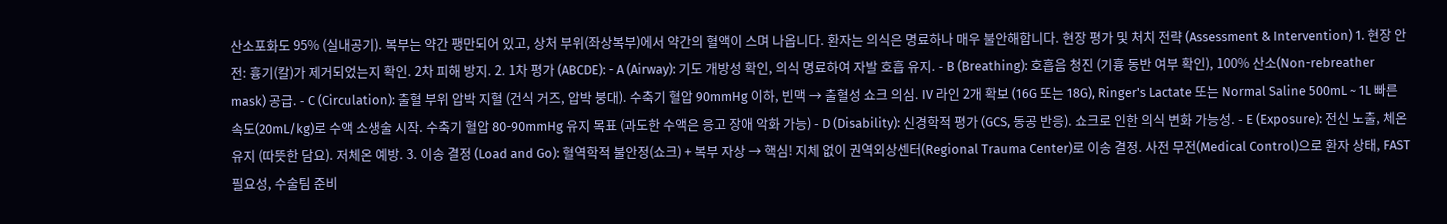산소포화도 95% (실내공기). 복부는 약간 팽만되어 있고, 상처 부위(좌상복부)에서 약간의 혈액이 스며 나옵니다. 환자는 의식은 명료하나 매우 불안해합니다. 현장 평가 및 처치 전략 (Assessment & Intervention) 1. 현장 안전: 흉기(칼)가 제거되었는지 확인. 2차 피해 방지. 2. 1차 평가 (ABCDE): - A (Airway): 기도 개방성 확인, 의식 명료하여 자발 호흡 유지. - B (Breathing): 호흡음 청진 (기흉 동반 여부 확인), 100% 산소(Non-rebreather mask) 공급. - C (Circulation): 출혈 부위 압박 지혈 (건식 거즈, 압박 붕대). 수축기 혈압 90mmHg 이하, 빈맥 → 출혈성 쇼크 의심. IV 라인 2개 확보 (16G 또는 18G), Ringer's Lactate 또는 Normal Saline 500mL ~ 1L 빠른 속도(20mL/kg)로 수액 소생술 시작. 수축기 혈압 80-90mmHg 유지 목표 (과도한 수액은 응고 장애 악화 가능) - D (Disability): 신경학적 평가 (GCS, 동공 반응). 쇼크로 인한 의식 변화 가능성. - E (Exposure): 전신 노출, 체온 유지 (따뜻한 담요). 저체온 예방. 3. 이송 결정 (Load and Go): 혈역학적 불안정(쇼크) + 복부 자상 → 핵심! 지체 없이 권역외상센터(Regional Trauma Center)로 이송 결정. 사전 무전(Medical Control)으로 환자 상태, FAST 필요성, 수술팀 준비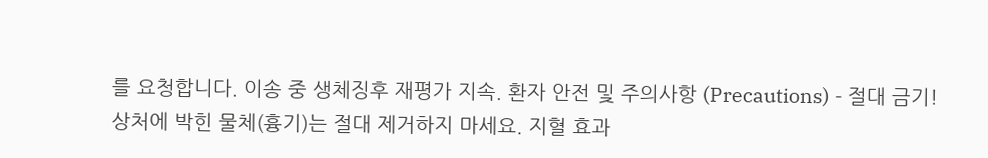를 요청합니다. 이송 중 생체징후 재평가 지속. 환자 안전 및 주의사항 (Precautions) - 절대 금기! 상처에 박힌 물체(흉기)는 절대 제거하지 마세요. 지혈 효과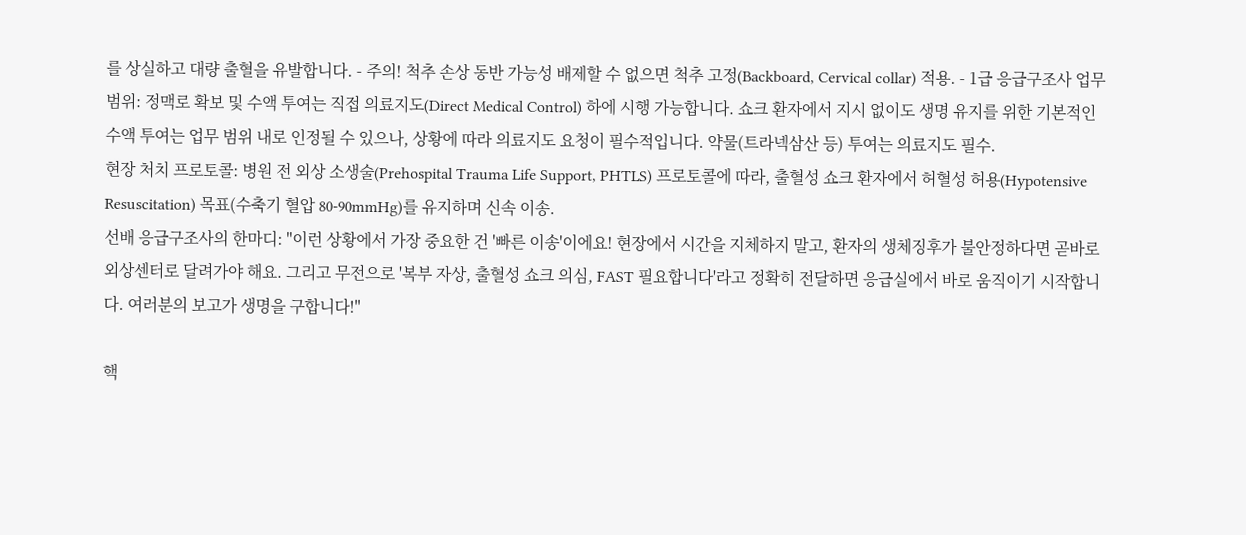를 상실하고 대량 출혈을 유발합니다. - 주의! 척추 손상 동반 가능성 배제할 수 없으면 척추 고정(Backboard, Cervical collar) 적용. - 1급 응급구조사 업무범위: 정맥로 확보 및 수액 투여는 직접 의료지도(Direct Medical Control) 하에 시행 가능합니다. 쇼크 환자에서 지시 없이도 생명 유지를 위한 기본적인 수액 투여는 업무 범위 내로 인정될 수 있으나, 상황에 따라 의료지도 요청이 필수적입니다. 약물(트라넥삼산 등) 투여는 의료지도 필수.
현장 처치 프로토콜: 병원 전 외상 소생술(Prehospital Trauma Life Support, PHTLS) 프로토콜에 따라, 출혈성 쇼크 환자에서 허혈성 허용(Hypotensive Resuscitation) 목표(수축기 혈압 80-90mmHg)를 유지하며 신속 이송.
선배 응급구조사의 한마디: "이런 상황에서 가장 중요한 건 '빠른 이송'이에요! 현장에서 시간을 지체하지 말고, 환자의 생체징후가 불안정하다면 곧바로 외상센터로 달려가야 해요. 그리고 무전으로 '복부 자상, 출혈성 쇼크 의심, FAST 필요합니다'라고 정확히 전달하면 응급실에서 바로 움직이기 시작합니다. 여러분의 보고가 생명을 구합니다!"

핵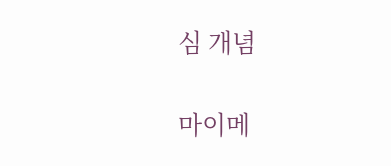심 개념

마이메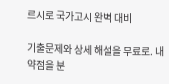르시로 국가고시 완벽 대비

기출문제와 상세 해설을 무료로. 내 약점을 분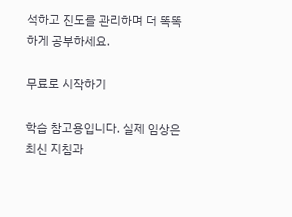석하고 진도를 관리하며 더 똑똑하게 공부하세요.

무료로 시작하기

학습 참고용입니다. 실제 임상은 최신 지침과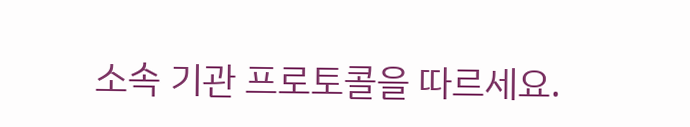소속 기관 프로토콜을 따르세요.